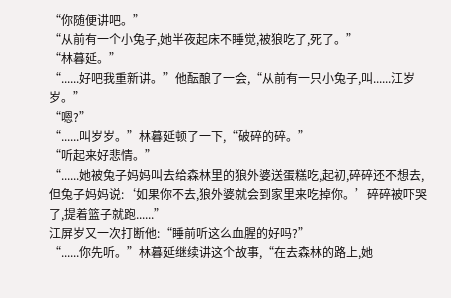“你随便讲吧。”
“从前有一个小兔子,她半夜起床不睡觉,被狼吃了,死了。”
“林暮延。”
“......好吧我重新讲。”他酝酿了一会,“从前有一只小兔子,叫......江岁岁。”
“嗯?”
“......叫岁岁。”林暮延顿了一下,“破碎的碎。”
“听起来好悲情。”
“......她被兔子妈妈叫去给森林里的狼外婆送蛋糕吃,起初,碎碎还不想去,但兔子妈妈说:‘如果你不去,狼外婆就会到家里来吃掉你。’碎碎被吓哭了,提着篮子就跑......”
江屏岁又一次打断他:“睡前听这么血腥的好吗?”
“......你先听。”林暮延继续讲这个故事,“在去森林的路上,她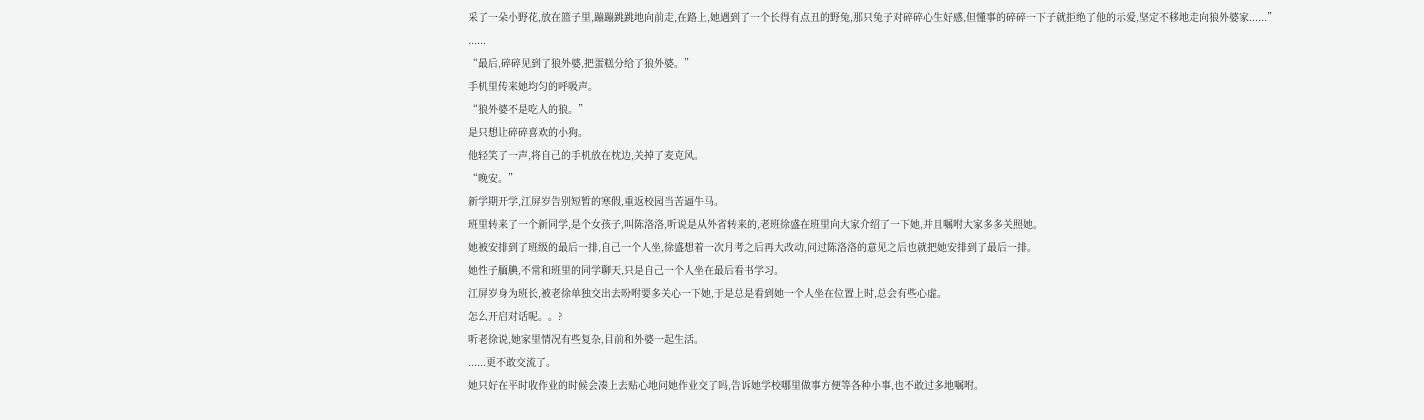采了一朵小野花,放在篮子里,蹦蹦跳跳地向前走,在路上,她遇到了一个长得有点丑的野兔,那只兔子对碎碎心生好感,但懂事的碎碎一下子就拒绝了他的示爱,坚定不移地走向狼外婆家......”
......
“最后,碎碎见到了狼外婆,把蛋糕分给了狼外婆。”
手机里传来她均匀的呼吸声。
“狼外婆不是吃人的狼。”
是只想让碎碎喜欢的小狗。
他轻笑了一声,将自己的手机放在枕边,关掉了麦克风。
“晚安。”
新学期开学,江屏岁告别短暂的寒假,重返校园当苦逼牛马。
班里转来了一个新同学,是个女孩子,叫陈洛洛,听说是从外省转来的,老班徐盛在班里向大家介绍了一下她,并且嘱咐大家多多关照她。
她被安排到了班级的最后一排,自己一个人坐,徐盛想着一次月考之后再大改动,问过陈洛洛的意见之后也就把她安排到了最后一排。
她性子腼腆,不常和班里的同学聊天,只是自己一个人坐在最后看书学习。
江屏岁身为班长,被老徐单独交出去吩咐要多关心一下她,于是总是看到她一个人坐在位置上时,总会有些心虚。
怎么开启对话呢。。?
听老徐说,她家里情况有些复杂,目前和外婆一起生活。
......更不敢交流了。
她只好在平时收作业的时候会凑上去贴心地问她作业交了吗,告诉她学校哪里做事方便等各种小事,也不敢过多地嘱咐。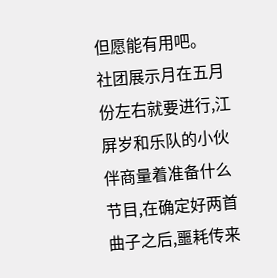但愿能有用吧。
社团展示月在五月份左右就要进行,江屏岁和乐队的小伙伴商量着准备什么节目,在确定好两首曲子之后,噩耗传来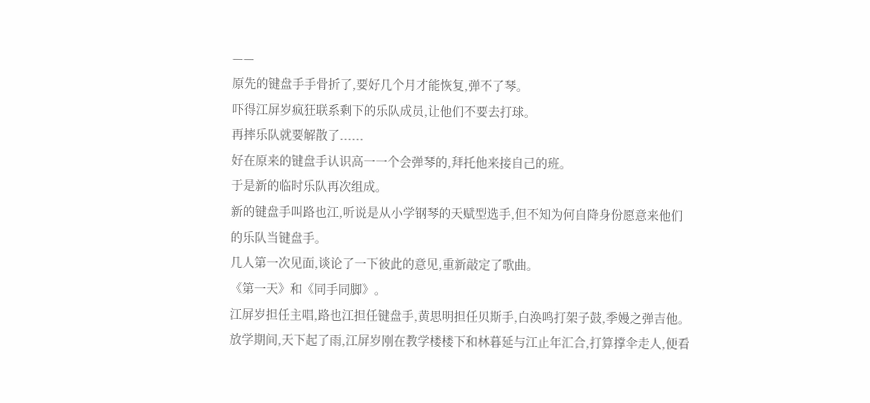——
原先的键盘手手骨折了,要好几个月才能恢复,弹不了琴。
吓得江屏岁疯狂联系剩下的乐队成员,让他们不要去打球。
再摔乐队就要解散了......
好在原来的键盘手认识高一一个会弹琴的,拜托他来接自己的班。
于是新的临时乐队再次组成。
新的键盘手叫路也江,听说是从小学钢琴的天赋型选手,但不知为何自降身份愿意来他们的乐队当键盘手。
几人第一次见面,谈论了一下彼此的意见,重新敲定了歌曲。
《第一天》和《同手同脚》。
江屏岁担任主唱,路也江担任键盘手,黄思明担任贝斯手,白涣鸣打架子鼓,季嫚之弹吉他。
放学期间,天下起了雨,江屏岁刚在教学楼楼下和林暮延与江止年汇合,打算撑伞走人,便看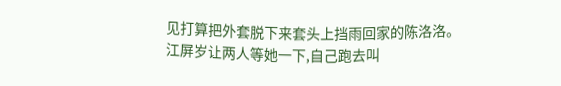见打算把外套脱下来套头上挡雨回家的陈洛洛。
江屏岁让两人等她一下,自己跑去叫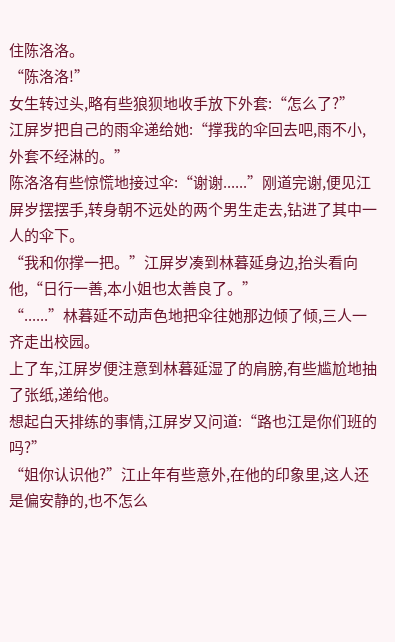住陈洛洛。
“陈洛洛!”
女生转过头,略有些狼狈地收手放下外套:“怎么了?”
江屏岁把自己的雨伞递给她:“撑我的伞回去吧,雨不小,外套不经淋的。”
陈洛洛有些惊慌地接过伞:“谢谢......”刚道完谢,便见江屏岁摆摆手,转身朝不远处的两个男生走去,钻进了其中一人的伞下。
“我和你撑一把。”江屏岁凑到林暮延身边,抬头看向他,“日行一善,本小姐也太善良了。”
“......”林暮延不动声色地把伞往她那边倾了倾,三人一齐走出校园。
上了车,江屏岁便注意到林暮延湿了的肩膀,有些尴尬地抽了张纸,递给他。
想起白天排练的事情,江屏岁又问道:“路也江是你们班的吗?”
“姐你认识他?”江止年有些意外,在他的印象里,这人还是偏安静的,也不怎么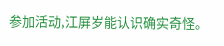参加活动,江屏岁能认识确实奇怪。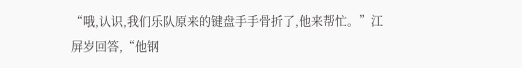“哦,认识,我们乐队原来的键盘手手骨折了,他来帮忙。”江屏岁回答,“他钢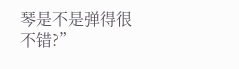琴是不是弹得很不错?”